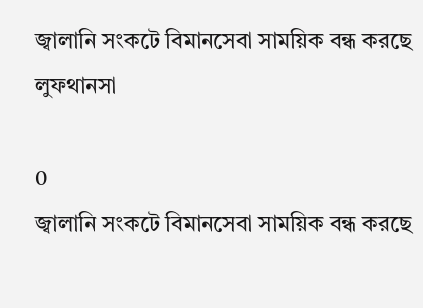জ্বালানি সংকটে বিমানসেবা সাময়িক বন্ধ করছে লুফথানসা

0
জ্বালানি সংকটে বিমানসেবা সাময়িক বন্ধ করছে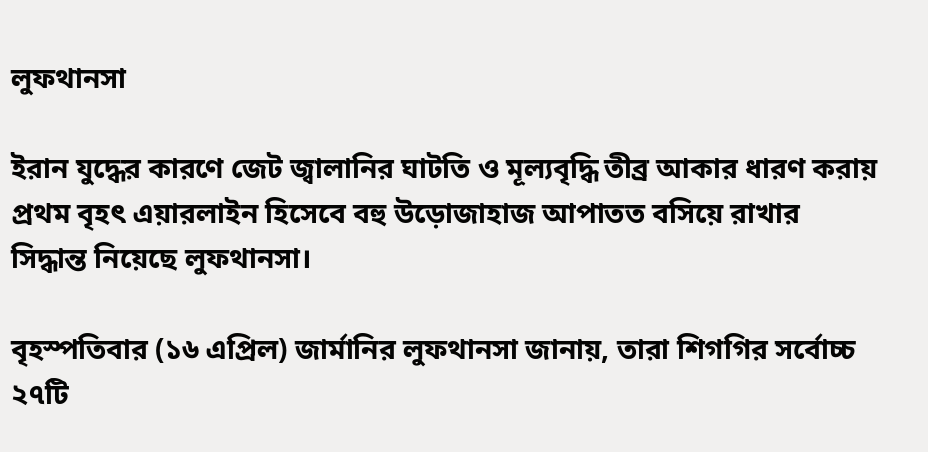লুফথানসা

ইরান যুদ্ধের কারণে জেট জ্বালানির ঘাটতি ও মূল্যবৃদ্ধি তীব্র আকার ধারণ করায় প্রথম বৃহৎ এয়ারলাইন হিসেবে বহু উড়োজাহাজ আপাতত বসিয়ে রাখার সিদ্ধান্ত নিয়েছে লুফথানসা।

বৃহস্পতিবার (১৬ এপ্রিল) জার্মানির লুফথানসা জানায়, তারা শিগগির সর্বোচ্চ ২৭টি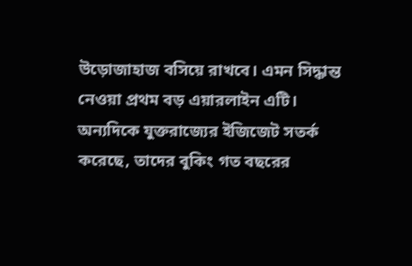উড়োজাহাজ বসিয়ে রাখবে। এমন সিদ্ধান্ত নেওয়া প্রথম বড় এয়ারলাইন এটি। অন্যদিকে যুক্তরাজ্যের ইজিজেট সতর্ক করেছে, তাদের বুকিং গত বছরের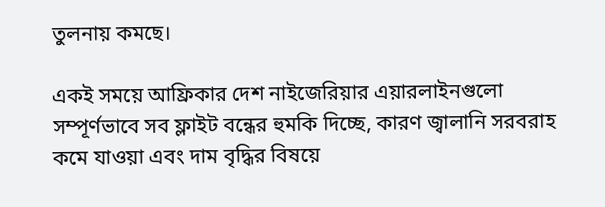তুলনায় কমছে।

একই সময়ে আফ্রিকার দেশ নাইজেরিয়ার এয়ারলাইনগুলো সম্পূর্ণভাবে সব ফ্লাইট বন্ধের হুমকি দিচ্ছে, কারণ জ্বালানি সরবরাহ কমে যাওয়া এবং দাম বৃদ্ধির বিষয়ে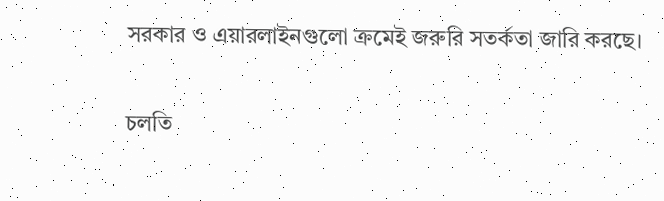সরকার ও এয়ারলাইনগুলো ক্রমেই জরুরি সতর্কতা জারি করছে।

চলতি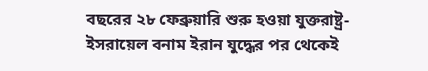বছরের ২৮ ফেব্রুয়ারি শুরু হওয়া যুক্তরাষ্ট্র-ইসরায়েল বনাম ইরান যুদ্ধের পর থেকেই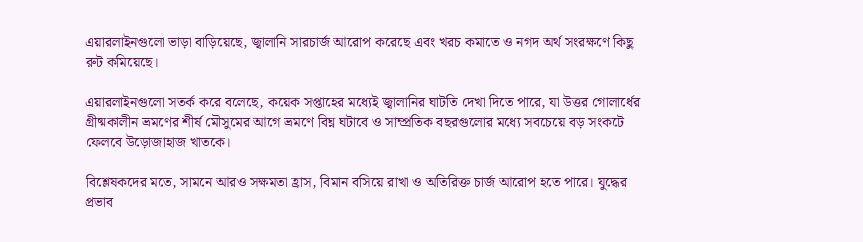এয়ারলাইনগুলো ভাড়া বাড়িয়েছে, জ্বালানি সারচার্জ আরোপ করেছে এবং খরচ কমাতে ও নগদ অর্থ সংরক্ষণে কিছু রুট কমিয়েছে।

এয়ারলাইনগুলো সতর্ক করে বলেছে, কয়েক সপ্তাহের মধ্যেই জ্বালানির ঘাটতি দেখা দিতে পারে, যা উত্তর গোলার্ধের গ্রীষ্মকালীন ভ্রমণের শীর্ষ মৌসুমের আগে ভ্রমণে বিঘ্ন ঘটাবে ও সাম্প্রতিক বছরগুলোর মধ্যে সবচেয়ে বড় সংকটে ফেলবে উড়োজাহাজ খাতকে।

বিশ্লেষকদের মতে, সামনে আরও সক্ষমতা হ্রাস, বিমান বসিয়ে রাখা ও অতিরিক্ত চার্জ আরোপ হতে পারে। যুদ্ধের প্রভাব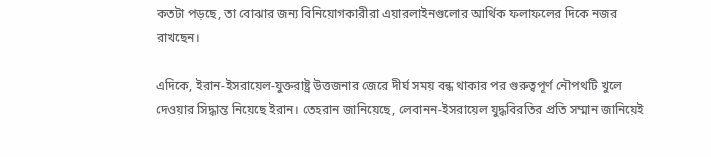কতটা পড়ছে, তা বোঝার জন্য বিনিয়োগকারীরা এয়ারলাইনগুলোর আর্থিক ফলাফলের দিকে নজর রাখছেন।

এদিকে, ইরান-ইসরায়েল-যুক্তরাষ্ট্র উত্তজনার জেরে দীর্ঘ সময় বন্ধ থাকার পর গুরুত্বপূর্ণ নৌপথটি খুলে দেওয়ার সিদ্ধান্ত নিয়েছে ইরান। তেহরান জানিয়েছে, লেবানন-ইসরায়েল যুদ্ধবিরতির প্রতি সম্মান জানিয়েই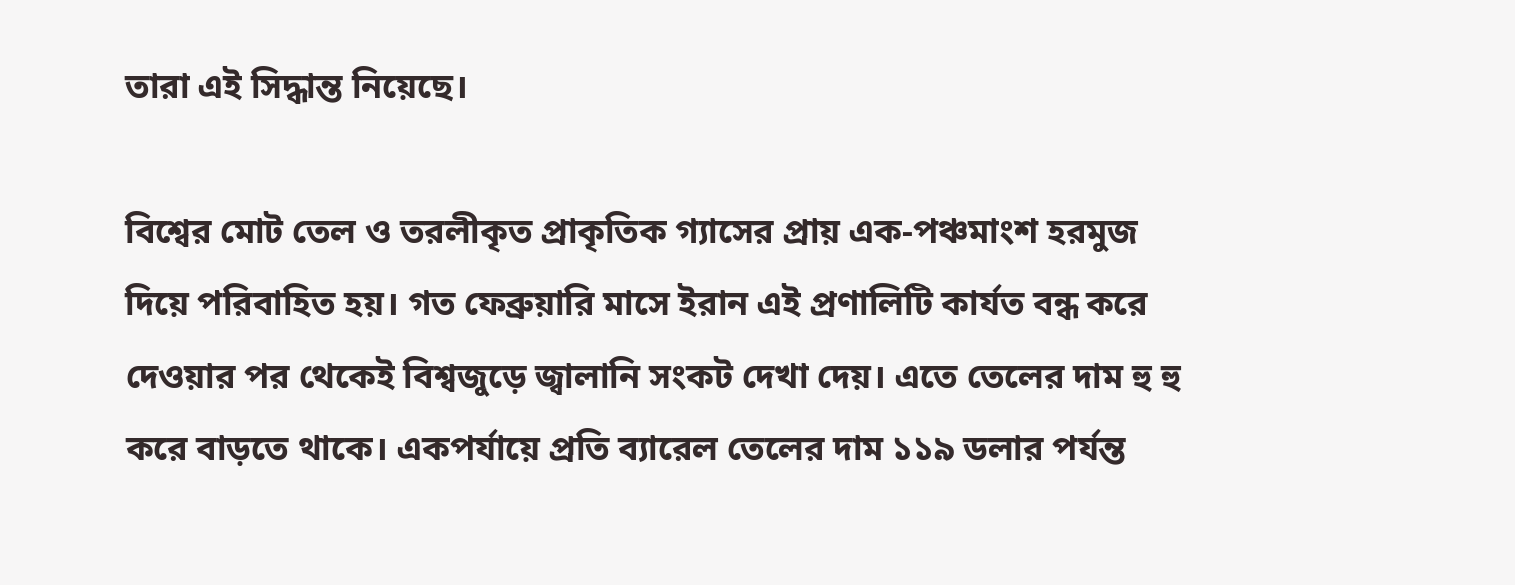তারা এই সিদ্ধান্ত নিয়েছে।

বিশ্বের মোট তেল ও তরলীকৃত প্রাকৃতিক গ্যাসের প্রায় এক-পঞ্চমাংশ হরমুজ দিয়ে পরিবাহিত হয়। গত ফেব্রুয়ারি মাসে ইরান এই প্রণালিটি কার্যত বন্ধ করে দেওয়ার পর থেকেই বিশ্বজুড়ে জ্বালানি সংকট দেখা দেয়। এতে তেলের দাম হু হু করে বাড়তে থাকে। একপর্যায়ে প্রতি ব্যারেল তেলের দাম ১১৯ ডলার পর্যন্ত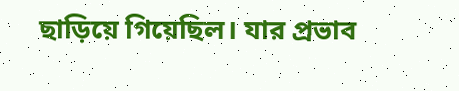ছাড়িয়ে গিয়েছিল। যার প্রভাব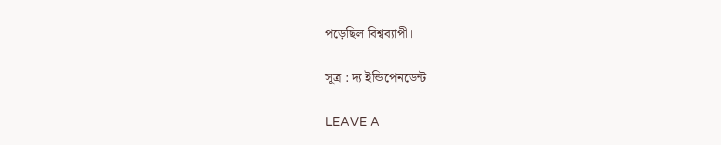পড়েছিল বিশ্বব্যাপী।

সূত্র : দ্য ইন্ডিপেনডেন্ট

LEAVE A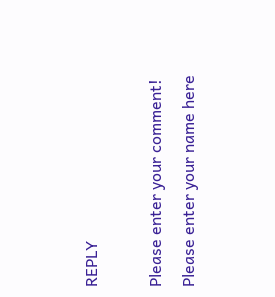REPLY

Please enter your comment!
Please enter your name here